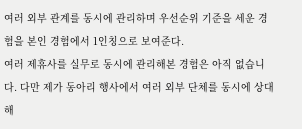여러 외부 관계를 동시에 관리하며 우선순위 기준을 세운 경험을 본인 경험에서 1인칭으로 보여준다.
여러 제휴사를 실무로 동시에 관리해본 경험은 아직 없습니다. 다만 제가 동아리 행사에서 여러 외부 단체를 동시에 상대해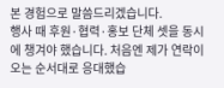본 경험으로 말씀드리겠습니다.
행사 때 후원·협력·홍보 단체 셋을 동시에 챙겨야 했습니다. 처음엔 제가 연락이 오는 순서대로 응대했습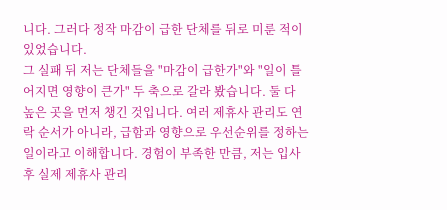니다. 그러다 정작 마감이 급한 단체를 뒤로 미룬 적이 있었습니다.
그 실패 뒤 저는 단체들을 "마감이 급한가"와 "일이 틀어지면 영향이 큰가" 두 축으로 갈라 봤습니다. 둘 다 높은 곳을 먼저 챙긴 것입니다. 여러 제휴사 관리도 연락 순서가 아니라, 급함과 영향으로 우선순위를 정하는 일이라고 이해합니다. 경험이 부족한 만큼, 저는 입사 후 실제 제휴사 관리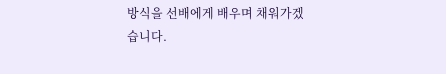방식을 선배에게 배우며 채워가겠습니다.